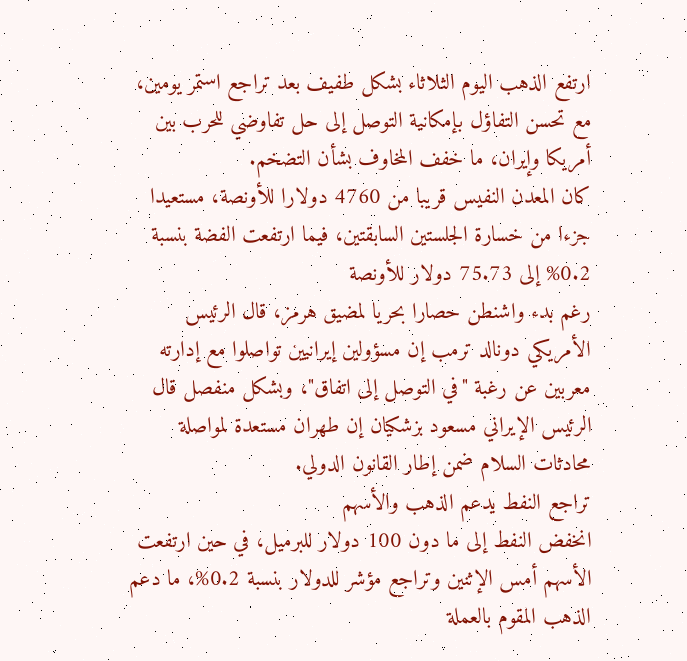ارتفع الذهب اليوم الثلاثاء بشكل طفيف بعد تراجع استمر يومين، مع تحسن التفاؤل بإمكانية التوصل إلى حل تفاوضي للحرب بين أمريكا وإيران، ما خفف المخاوف بشأن التضخم.
كان المعدن النفيس قريبا من 4760 دولارا للأونصة، مستعيدا جزءا من خسارة الجلستين السابقتين، فيما ارتفعت الفضة بنسبة 0.2% إلى 75.73 دولار للأونصة
رغم بدء واشنطن حصارا بحريا لمضيق هرمز، قال الرئيس الأمريكي دونالد ترمب إن مسؤولين إيرانيين تواصلوا مع إدارته معربين عن رغبة "في التوصل إلى اتفاق"، وبشكل منفصل قال الرئيس الإيراني مسعود بزشكيان إن طهران مستعدة لمواصلة محادثات السلام ضمن إطار القانون الدولي.
تراجع النفط يدعم الذهب والأسهم
انخفض النفط إلى ما دون 100 دولار للبرميل، في حين ارتفعت الأسهم أمس الإثنين وتراجع مؤشر للدولار بنسبة 0.2%، ما دعم الذهب المقوم بالعملة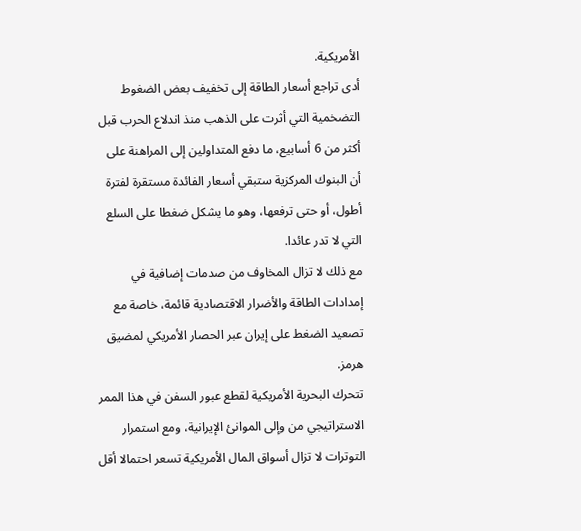الأمريكية.
أدى تراجع أسعار الطاقة إلى تخفيف بعض الضغوط التضخمية التي أثرت على الذهب منذ اندلاع الحرب قبل أكثر من 6 أسابيع، ما دفع المتداولين إلى المراهنة على أن البنوك المركزية ستبقي أسعار الفائدة مستقرة لفترة أطول، أو حتى ترفعها، وهو ما يشكل ضغطا على السلع التي لا تدر عائدا.
مع ذلك لا تزال المخاوف من صدمات إضافية في إمدادات الطاقة والأضرار الاقتصادية قائمة، خاصة مع تصعيد الضغط على إيران عبر الحصار الأمريكي لمضيق هرمز.
تتحرك البحرية الأمريكية لقطع عبور السفن في هذا الممر الاستراتيجي من وإلى الموانئ الإيرانية، ومع استمرار التوترات لا تزال أسواق المال الأمريكية تسعر احتمالا أقل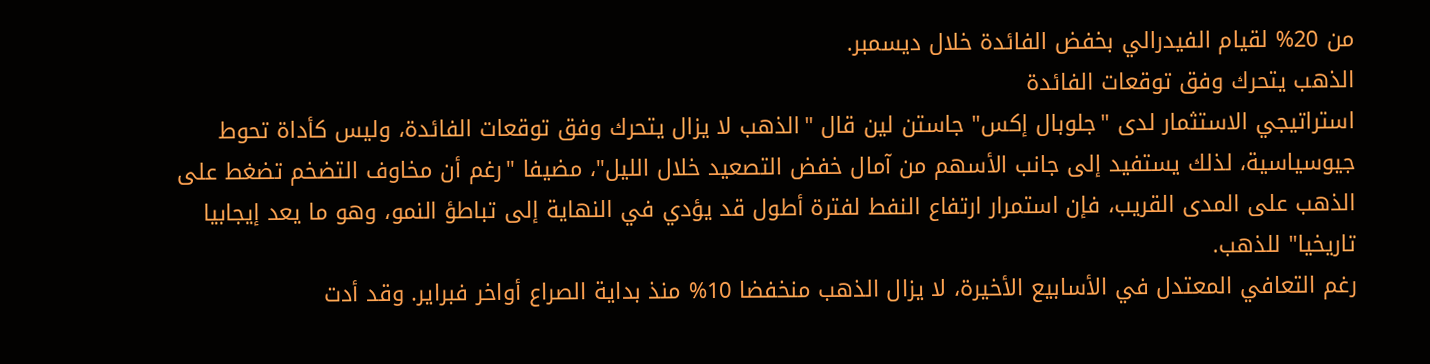من 20% لقيام الفيدرالي بخفض الفائدة خلال ديسمبر.
الذهب يتحرك وفق توقعات الفائدة
استراتيجي الاستثمار لدى "جلوبال إكس" جاستن لين قال "الذهب لا يزال يتحرك وفق توقعات الفائدة، وليس كأداة تحوط جيوسياسية، لذلك يستفيد إلى جانب الأسهم من آمال خفض التصعيد خلال الليل"، مضيفا "رغم أن مخاوف التضخم تضغط على الذهب على المدى القريب، فإن استمرار ارتفاع النفط لفترة أطول قد يؤدي في النهاية إلى تباطؤ النمو، وهو ما يعد إيجابيا تاريخيا" للذهب.
رغم التعافي المعتدل في الأسابيع الأخيرة، لا يزال الذهب منخفضا 10% منذ بداية الصراع أواخر فبراير. وقد أدت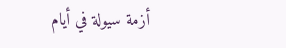أزمة سيولة في أيام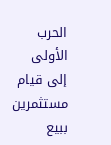الحرب الأولى إلى قيام مستثمرين ببيع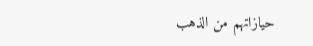حيازاتهم من الذهب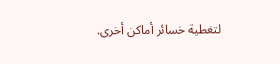لتغطية خسائر أماكن أخرى.